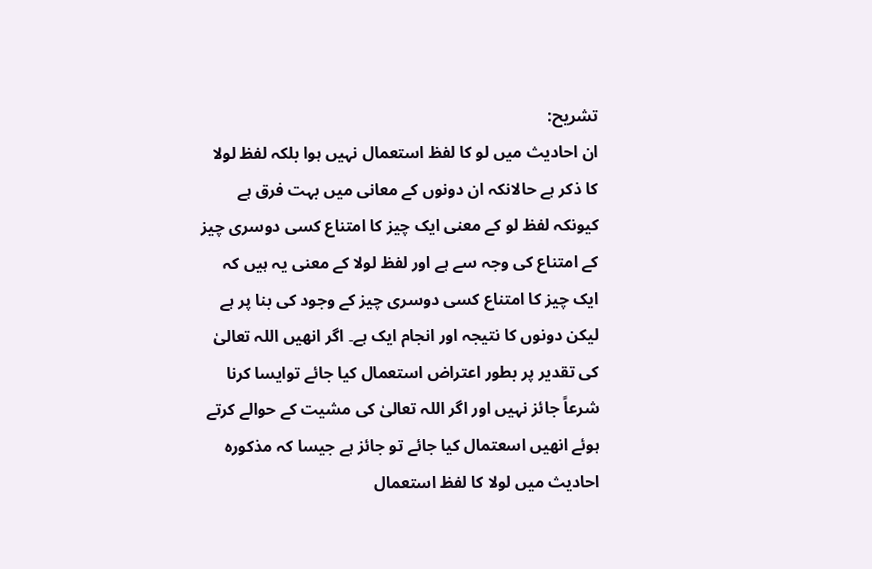تشریح:
ان احادیث میں لو کا لفظ استعمال نہیں ہوا بلکہ لفظ لولا کا ذکر ہے حالانکہ ان دونوں کے معانی میں بہت فرق ہے کیونکہ لفظ لو کے معنی ایک چیز کا امتناع کسی دوسری چیز کے امتناع کی وجہ سے ہے اور لفظ لولا کے معنی یہ ہیں کہ ایک چیز کا امتناع کسی دوسری چیز کے وجود کی بنا پر ہے لیکن دونوں کا نتیجہ اور انجام ایک ہے۔ اگر انھیں اللہ تعالیٰ کی تقدیر پر بطور اعتراض استعمال کیا جائے توایسا کرنا شرعاً جائز نہیں اور اگر اللہ تعالیٰ کی مشیت کے حوالے کرتے ہوئے انھیں اسعتمال کیا جائے تو جائز ہے جیسا کہ مذکورہ احادیث میں لولا کا لفظ استعمال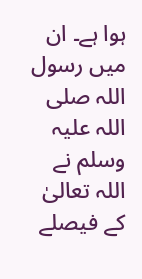ہوا ہے۔ ان میں رسول اللہ صلی اللہ علیہ وسلم نے اللہ تعالیٰ کے فیصلے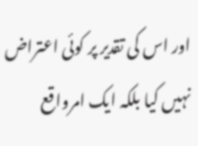اور اس کی تقدیر پر کوئی اعتراض نہیں کیا بلکہ ایک امرواقع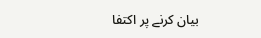بیان کرنے پر اکتفا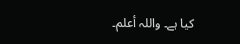کیا ہے۔ واللہ أعلم۔